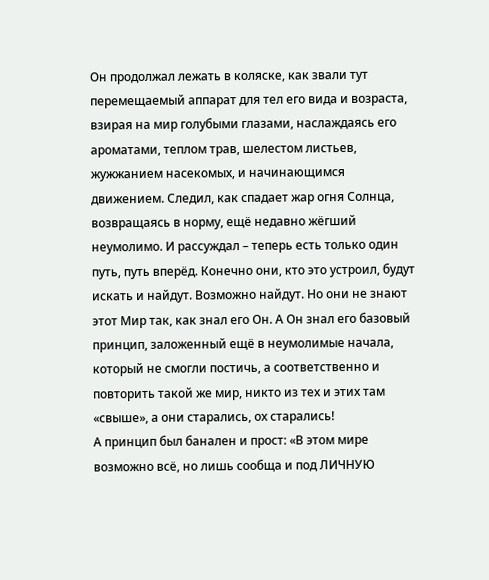Он продолжал лежать в коляске, как звали тут перемещаемый аппарат для тел его вида и возраста, взирая на мир голубыми глазами, наслаждаясь его ароматами, теплом трав, шелестом листьев, жужжанием насекомых, и начинающимся движением. Следил, как спадает жар огня Солнца, возвращаясь в норму, ещё недавно жёгший неумолимо. И рассуждал – теперь есть только один путь, путь вперёд. Конечно они, кто это устроил, будут искать и найдут. Возможно найдут. Но они не знают этот Мир так, как знал его Он. А Он знал его базовый принцип, заложенный ещё в неумолимые начала, который не смогли постичь, а соответственно и повторить такой же мир, никто из тех и этих там «свыше», а они старались, ох старались!
А принцип был банален и прост: «В этом мире возможно всё, но лишь сообща и под ЛИЧНУЮ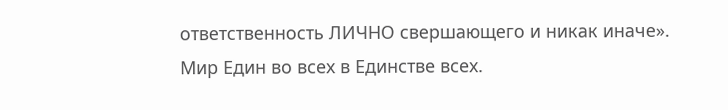ответственность ЛИЧНО свершающего и никак иначе». Мир Един во всех в Единстве всех.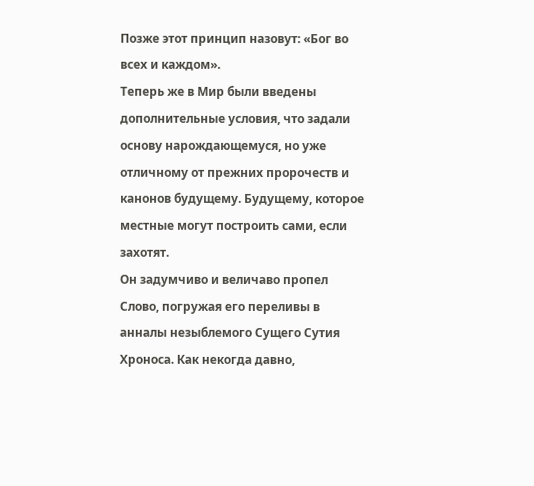Позже этот принцип назовут: «Бог во всех и каждом».
Теперь же в Мир были введены дополнительные условия, что задали основу нарождающемуся, но уже отличному от прежних пророчеств и канонов будущему. Будущему, которое местные могут построить сами, если захотят.
Он задумчиво и величаво пропел Слово, погружая его переливы в анналы незыблемого Сущего Сутия Хроноса. Как некогда давно,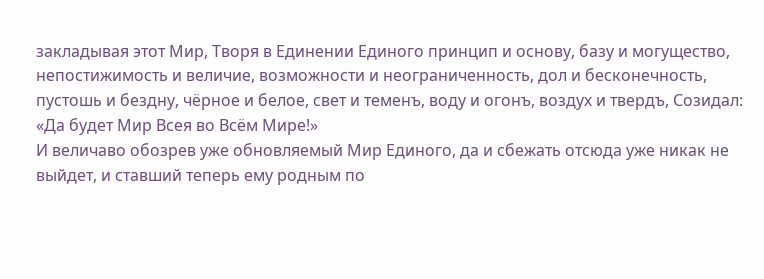закладывая этот Мир, Творя в Единении Единого принцип и основу, базу и могущество, непостижимость и величие, возможности и неограниченность, дол и бесконечность, пустошь и бездну, чёрное и белое, свет и теменъ, воду и огонъ, воздух и твердъ, Созидал:
«Да будет Мир Всея во Всём Мире!»
И величаво обозрев уже обновляемый Мир Единого, да и сбежать отсюда уже никак не выйдет, и ставший теперь ему родным по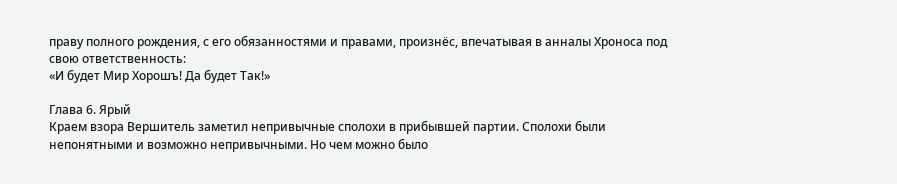праву полного рождения, с его обязанностями и правами, произнёс, впечатывая в анналы Хроноса под свою ответственность:
«И будет Мир Хорошъ! Да будет Так!»

Глава 6. Ярый
Краем взора Вершитель заметил непривычные сполохи в прибывшей партии. Сполохи были непонятными и возможно непривычными. Но чем можно было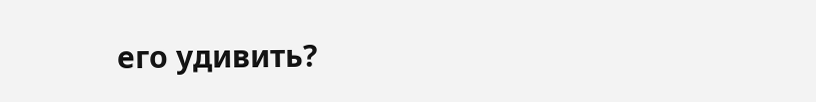его удивить?